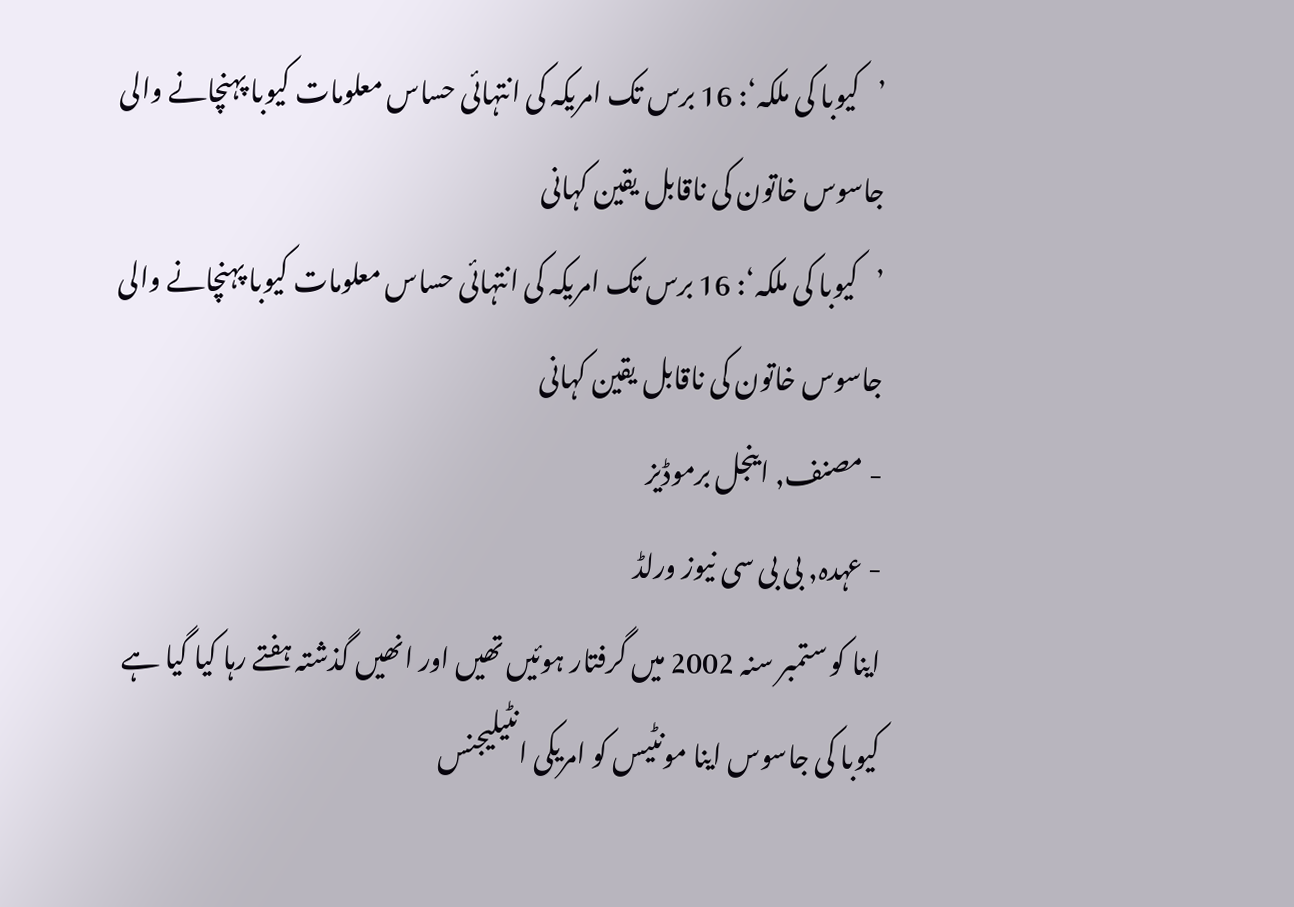’کیوبا کی ملکہ‘: 16 برس تک امریکہ کی انتہائی حساس معلومات کیوبا پہنچانے والی جاسوس خاتون کی ناقابل یقین کہانی
’کیوبا کی ملکہ‘: 16 برس تک امریکہ کی انتہائی حساس معلومات کیوبا پہنچانے والی جاسوس خاتون کی ناقابل یقین کہانی
- مصنف, اینجل برموڈیز
- عہدہ, بی بی سی نیوز ورلڈ
اینا کو ستمبر سنہ 2002 میں گرفتار ہوئیں تھیں اور انھیں گذشتہ ہفتے رہا کیا گیا ہے
کیوبا کی جاسوس اینا مونٹیس کو امریکی انٹیلیجنس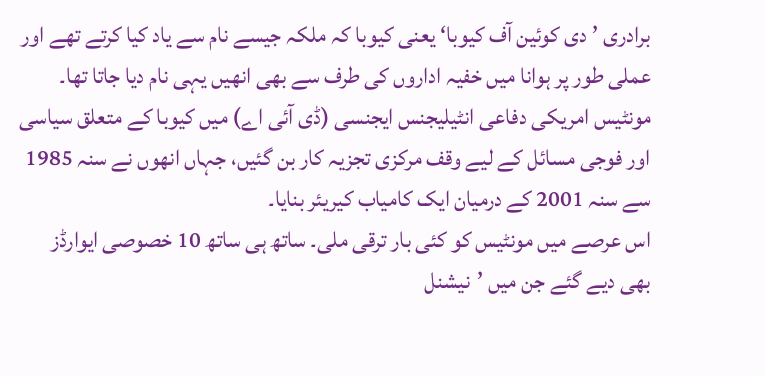برادری ’دی کوئین آف کیوبا‘ یعنی کیوبا کہ ملکہ جیسے نام سے یاد کیا کرتے تھے اور عملی طور پر ہوانا میں خفیہ اداروں کی طرف سے بھی انھیں یہی نام دیا جاتا تھا۔
مونٹیس امریکی دفاعی انٹیلیجنس ایجنسی (ڈی آئی اے) میں کیوبا کے متعلق سیاسی اور فوجی مسائل کے لیے وقف مرکزی تجزیہ کار بن گئیں، جہاں انھوں نے سنہ 1985 سے سنہ 2001 کے درمیان ایک کامیاب کیریئر بنایا۔
اس عرصے میں مونٹیس کو کئی بار ترقی ملی۔ ساتھ ہی ساتھ 10 خصوصی ایوارڈز بھی دیے گئے جن میں ’نیشنل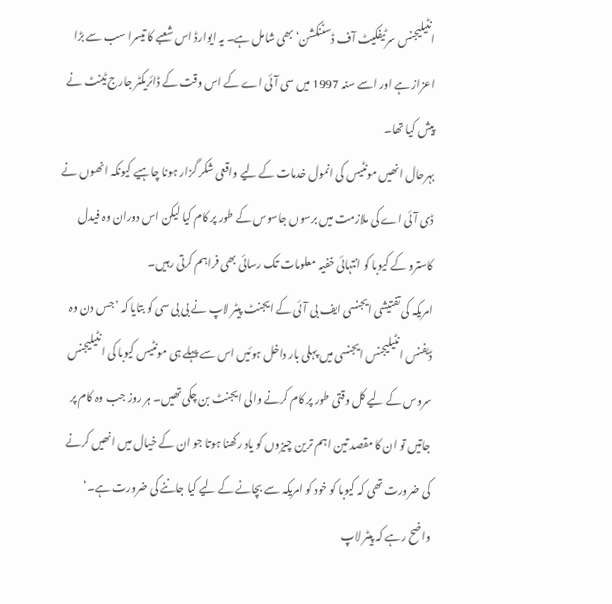انٹیلیجنس سرٹیفکیٹ آف ڈسٹنکشن‘ بھی شامل ہے۔ یہ ایوارڈ اس شعبے کا تیسرا سب سے بڑا اعزاز ہے اور اسے سنہ 1997 میں سی آئی اے کے اس وقت کے ڈائریکٹر جارج ٹینٹ نے پیش کیا تھا۔
بہرحال انھیں مونٹیس کی انمول خدمات کے لیے واقعی شکر گزار ہونا چاہیے کیونکہ انھوں نے ڈی آئی اے کی ملازمت میں برسوں جاسوس کے طور پر کام کیا لیکن اس دوران وہ فیدل کاسترو کے کیوبا کو انتہائی خفیہ معلومات تک رسائی بھی فراہم کرتی رہیں۔
امریکہ کی تفتیشی ایجنسی ایف بی آئی کے ایجنٹ پیٹر لاپ نے بی بی سی کو بتایا کہ ’جس دن وہ ڈیفنس انٹیلیجنس ایجنسی میں پہلی بار داخل ہوئیں اس سے پہلے ہی مونٹیس کیوبا کی انٹیلیجنس سروس کے لیے کل وقتی طور پر کام کرنے والی ایجنٹ بن چکی تھیں۔ ہر روز جب وہ کام پر جاتیں تو ان کا مقصد تین اہم ترین چیزوں کو یاد رکھنا ہوتا جو ان کے خیال میں انھیں کرنے کی ضرورت تھی کہ کیوبا کو خود کو امریکہ سے بچانے کے لیے کیا جاننے کی ضرورت ہے۔‘
واضح رہے کہ پیٹر لاپ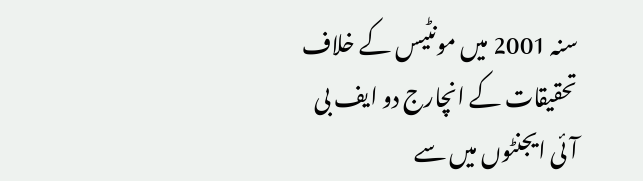سنہ 2001 میں مونٹیس کے خلاف تحقیقات کے انچارج دو ایف بی آئی ایجنٹوں میں سے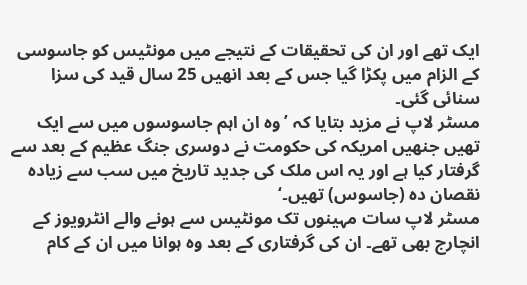ایک تھے اور ان کی تحقیقات کے نتیجے میں مونٹیس کو جاسوسی کے الزام میں پکڑا گیا جس کے بعد انھیں 25 سال قید کی سزا سنائی گئی۔
مسٹر لاپ نے مزید بتایا کہ ’وہ ان اہم جاسوسوں میں سے ایک تھیں جنھیں امریکہ کی حکومت نے دوسری جنگ عظیم کے بعد سے گرفتار کیا ہے اور یہ اس ملک کی جدید تاریخ میں سب سے زیادہ نقصان دہ (جاسوس) تھیں۔‘
مسٹر لاپ سات مہینوں تک مونٹیس سے ہونے والے انٹرویوز کے انچارج بھی تھے۔ ان کی گرفتاری کے بعد وہ ہوانا میں ان کے کام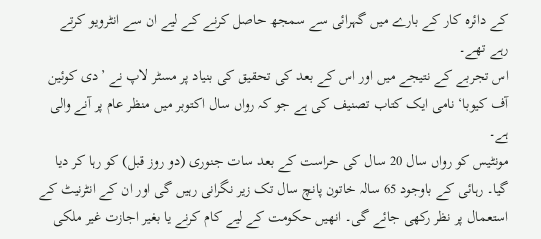کے دائرہ کار کے بارے میں گہرائی سے سمجھ حاصل کرنے کے لیے ان سے انٹرویو کرتے رہے تھے۔
اس تجربے کے نتیجے میں اور اس کے بعد کی تحقیق کی بنیاد پر مسٹر لاپ نے ’دی کوئین آف کیوبا‘ نامی ایک کتاب تصنیف کی ہے جو کہ رواں سال اکتوبر میں منظر عام پر آنے والی ہے۔
مونٹیس کو رواں سال 20 سال کی حراست کے بعد سات جنوری (دو روز قبل) کو رہا کر دیا گیا۔ رہائی کے باوجود 65 سالہ خاتون پانچ سال تک زیر نگرانی رہیں گی اور ان کے انٹرنیٹ کے استعمال پر نظر رکھی جائے گی۔ انھیں حکومت کے لیے کام کرنے یا بغیر اجازت غیر ملکی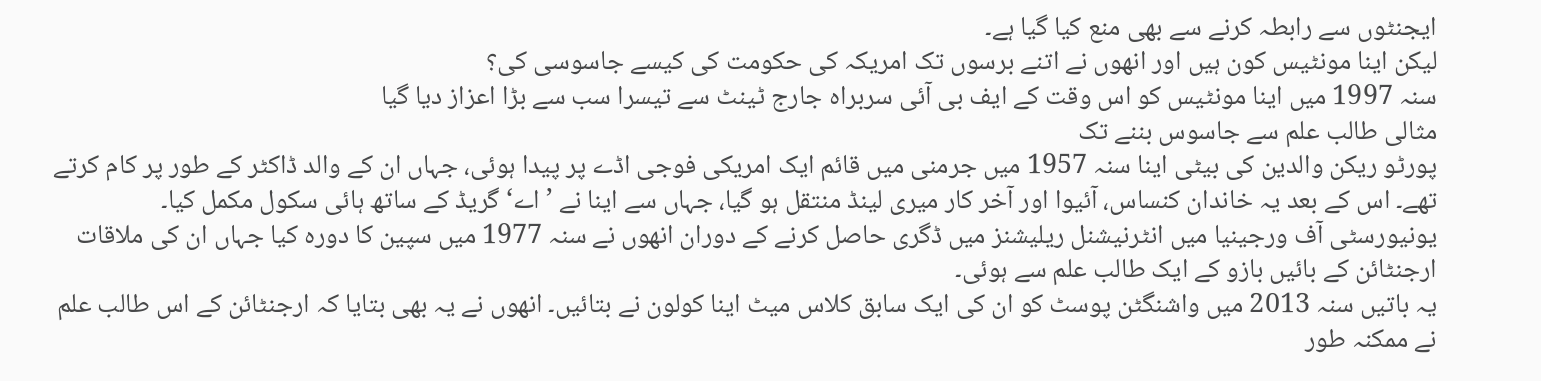ایجنٹوں سے رابطہ کرنے سے بھی منع کیا گیا ہے۔
لیکن اینا مونٹیس کون ہیں اور انھوں نے اتنے برسوں تک امریکہ کی حکومت کی کیسے جاسوسی کی؟
سنہ 1997 میں اینا مونٹیس کو اس وقت کے ایف بی آئی سربراہ جارج ٹینٹ سے تیسرا سب سے بڑا اعزاز دیا گیا
مثالی طالب علم سے جاسوس بننے تک
پورٹو ریکن والدین کی بیٹی اینا سنہ 1957 میں جرمنی میں قائم ایک امریکی فوجی اڈے پر پیدا ہوئی، جہاں ان کے والد ڈاکٹر کے طور پر کام کرتے تھے۔ اس کے بعد یہ خاندان کنساس، آئیوا اور آخر کار میری لینڈ منتقل ہو گیا، جہاں سے اینا نے ’اے‘ گریڈ کے ساتھ ہائی سکول مکمل کیا۔
یونیورسٹی آف ورجینیا میں انٹرنیشنل ریلیشنز میں ڈگری حاصل کرنے کے دوران انھوں نے سنہ 1977 میں سپین کا دورہ کیا جہاں ان کی ملاقات ارجنٹائن کے بائیں بازو کے ایک طالب علم سے ہوئی۔
یہ باتیں سنہ 2013 میں واشنگٹن پوسٹ کو ان کی ایک سابق کلاس میٹ اینا کولون نے بتائيں۔ انھوں نے یہ بھی بتایا کہ ارجنٹائن کے اس طالب علم نے ممکنہ طور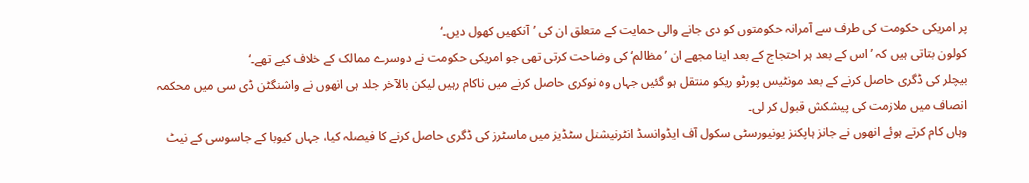پر امریکی حکومت کی طرف سے آمرانہ حکومتوں کو دی جانے والی حمایت کے متعلق ان کی ’آنکھیں کھول دیں۔‘
کولون بتاتی ہیں کہ ’اس کے بعد ہر احتجاج کے بعد اینا مجھے ان ’مظالم‘ کی وضاحت کرتی تھی جو امریکی حکومت نے دوسرے ممالک کے خلاف کیے تھے۔‘
بیچلر کی ڈگری حاصل کرنے کے بعد مونٹیس پورٹو ریکو منتقل ہو گئیں جہاں وہ نوکری حاصل کرنے میں ناکام رہیں لیکن بالآخر جلد ہی انھوں نے واشنگٹن ڈی سی میں محکمہ انصاف میں ملازمت کی پیشکش قبول کر لی۔
وہاں کام کرتے ہوئے انھوں نے جانز ہاپکنز یونیورسٹی سکول آف ایڈوانسڈ انٹرنیشنل سٹڈیز میں ماسٹرز کی ڈگری حاصل کرنے کا فیصلہ کیا، جہاں کیوبا کے جاسوسی کے نیٹ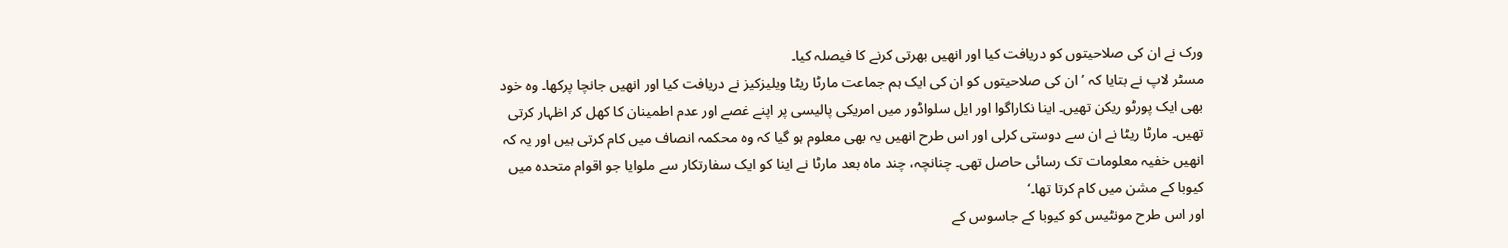ورک نے ان کی صلاحیتوں کو دریافت کیا اور انھیں بھرتی کرنے کا فیصلہ کیا۔
مسٹر لاپ نے بتایا کہ ’ان کی صلاحیتوں کو ان کی ایک ہم جماعت مارٹا ریٹا ویلیزکیز نے دریافت کیا اور انھیں جانچا پرکھا۔ وہ خود بھی ایک پورٹو ریکن تھیں۔ اینا نکاراگوا اور ایل سلواڈور میں امریکی پالیسی پر اپنے غصے اور عدم اطمینان کا کھل کر اظہار کرتی تھیں۔ مارٹا ریٹا نے ان سے دوستی کرلی اور اس طرح انھیں یہ بھی معلوم ہو گیا کہ وہ محکمہ انصاف میں کام کرتی ہیں اور یہ کہ انھیں خفیہ معلومات تک رسائی حاصل تھی۔ چنانچہ، چند ماہ بعد مارٹا نے اینا کو ایک سفارتکار سے ملوایا جو اقوام متحدہ میں کیوبا کے مشن میں کام کرتا تھا۔‘
اور اس طرح مونٹیس کو کیوبا کے جاسوس کے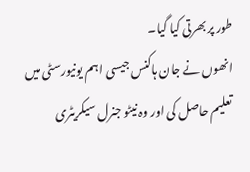طور پر بھرتی کیا گیا۔
انھوں نے جان ہاکنس جیسی اہم یونیورسٹی میں تعلیم حاصل کی اور وہ نیٹو جنرل سیکریٹری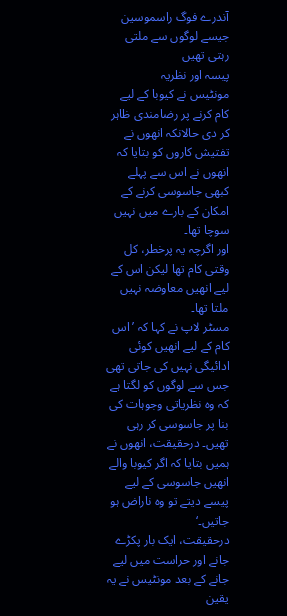آندرے فوگ راسموسین جیسے لوگوں سے ملتی رہتی تھیں
پیسہ اور نظریہ
مونٹیس نے کیوبا کے لیے کام کرنے پر رضامندی ظاہر کر دی حالانکہ انھوں نے تفتیش کاروں کو بتایا کہ انھوں نے اس سے پہلے کبھی جاسوسی کرنے کے امکان کے بارے میں نہیں سوچا تھا۔
اور اگرچہ یہ پرخطر، کل وقتی کام تھا لیکن اس کے لیے انھیں معاوضہ نہیں ملتا تھا۔
مسٹر لاپ نے کہا کہ ’اس کام کے لیے انھیں کوئی ادائیگی نہیں کی جاتی تھی جس سے لوگوں کو لگتا ہے کہ وہ نظریاتی وجوہات کی بنا پر جاسوسی کر رہی تھیں۔ درحقیقت، انھوں نے ہمیں بتایا کہ اگر کیوبا والے انھیں جاسوسی کے لیے پیسے دیتے تو وہ ناراض ہو جاتیں۔‘
درحقیقت، ایک بار پکڑے جانے اور حراست میں لیے جانے کے بعد مونٹیس نے یہ یقین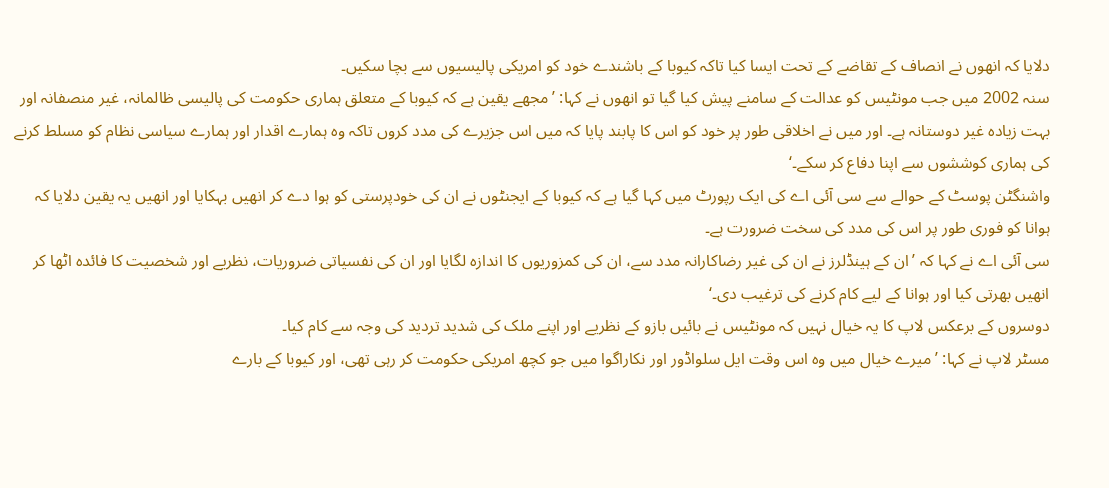دلایا کہ انھوں نے انصاف کے تقاضے کے تحت ایسا کیا تاکہ کیوبا کے باشندے خود کو امریکی پالیسیوں سے بچا سکیں۔
سنہ 2002 میں جب مونٹیس کو عدالت کے سامنے پیش کیا گیا تو انھوں نے کہا: ’مجھے یقین ہے کہ کیوبا کے متعلق ہماری حکومت کی پالیسی ظالمانہ، غیر منصفانہ اور بہت زیادہ غیر دوستانہ ہے۔ اور میں نے اخلاقی طور پر خود کو اس کا پابند پایا کہ میں اس جزیرے کی مدد کروں تاکہ وہ ہمارے اقدار اور ہمارے سیاسی نظام کو مسلط کرنے کی ہماری کوششوں سے اپنا دفاع کر سکے۔‘
واشنگٹن پوسٹ کے حوالے سے سی آئی اے کی ایک رپورٹ میں کہا گیا ہے کہ کیوبا کے ایجنٹوں نے ان کی خودپرستی کو ہوا دے کر انھیں بہکایا اور انھیں یہ یقین دلایا کہ ہوانا کو فوری طور پر اس کی مدد کی سخت ضرورت ہے۔
سی آئی اے نے کہا کہ ’ان کے ہینڈلرز نے ان کی غیر رضاکارانہ مدد سے، ان کی کمزوریوں کا اندازہ لگایا اور ان کی نفسیاتی ضروریات، نظریے اور شخصیت کا فائدہ اٹھا کر انھیں بھرتی کیا اور ہوانا کے لیے کام کرنے کی ترغیب دی۔‘
دوسروں کے برعکس لاپ کا یہ خیال نہیں کہ مونٹیس نے بائیں بازو کے نظریے اور اپنے ملک کی شدید تردید کی وجہ سے کام کیا۔
مسٹر لاپ نے کہا: ’میرے خیال میں وہ اس وقت ایل سلواڈور اور نکاراگوا میں جو کچھ امریکی حکومت کر رہی تھی، اور کیوبا کے بارے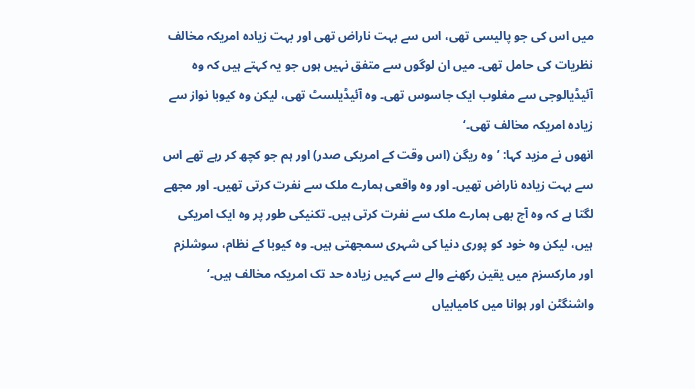میں اس کی جو پالیسی تھی، اس سے بہت ناراض تھی اور بہت زیادہ امریکہ مخالف نظریات کی حامل تھی۔ میں ان لوگوں سے متفق نہیں ہوں جو یہ کہتے ہیں کہ وہ آئیڈیالوجی سے مغلوب ایک جاسوس تھی۔ وہ آئیڈیلسٹ تھی، لیکن وہ کیوبا نواز سے زیادہ امریکہ مخالف تھی۔‘
انھوں نے مزید کہا: ’وہ ریگن (اس وقت کے امریکی صدر) اور ہم جو کچھ کر رہے تھے اس سے بہت زیادہ ناراض تھیں۔ اور وہ واقعی ہمارے ملک سے نفرت کرتی تھیں۔ اور مجھے لگتا ہے کہ وہ آج بھی ہمارے ملک سے نفرت کرتی ہیں۔ تکنیکی طور پر وہ ایک امریکی ہیں، لیکن وہ خود کو پوری دنیا کی شہری سمجھتی ہیں۔ وہ کیوبا کے نظام، سوشلزم اور مارکسزم میں یقین رکھنے والے سے کہیں زیادہ حد تک امریکہ مخالف ہیں۔‘
واشنگٹن اور ہوانا میں کامیابیاں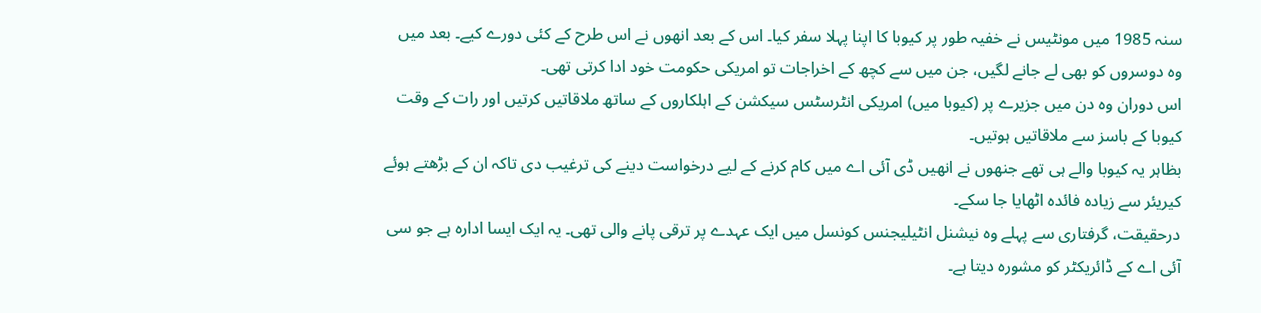سنہ 1985 میں مونٹیس نے خفیہ طور پر کیوبا کا اپنا پہلا سفر کیا۔ اس کے بعد انھوں نے اس طرح کے کئی دورے کیے۔ بعد میں وہ دوسروں کو بھی لے جانے لگیں، جن میں سے کچھ کے اخراجات تو امریکی حکومت خود ادا کرتی تھی۔
اس دوران وہ دن میں جزیرے پر (کیوبا میں) امریکی انٹرسٹس سیکشن کے اہلکاروں کے ساتھ ملاقاتیں کرتیں اور رات کے وقت کیوبا کے باسز سے ملاقاتیں ہوتیں۔
بظاہر یہ کیوبا والے ہی تھے جنھوں نے انھیں ڈی آئی اے میں کام کرنے کے لیے درخواست دینے کی ترغیب دی تاکہ ان کے بڑھتے ہوئے کیریئر سے زیادہ فائدہ اٹھایا جا سکے۔
درحقیقت، گرفتاری سے پہلے وہ نیشنل انٹیلیجنس کونسل میں ایک عہدے پر ترقی پانے والی تھی۔ یہ ایک ایسا ادارہ ہے جو سی آئی اے کے ڈائریکٹر کو مشورہ دیتا ہے۔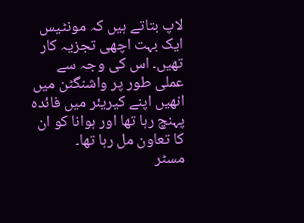لاپ بتاتے ہیں کہ مونٹیس ایک بہت اچھی تجزیہ کار تھیں۔ اس کی وجہ سے عملی طور پر واشنگٹن میں انھیں اپنے کیریئر میں فائدہ پہنچ رہا تھا اور ہوانا کو ان کا تعاون مل رہا تھا۔
مسٹر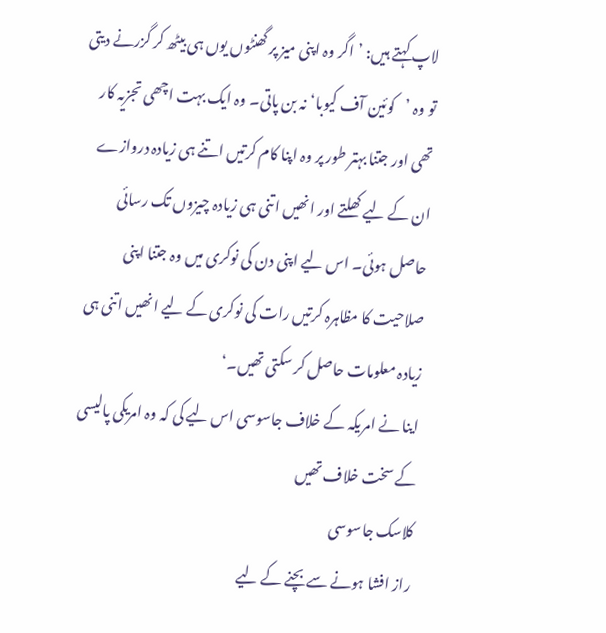لاپ کہتے ہیں: ’اگر وہ اپنی میز پر گھنٹوں یوں ہی بیٹھ کر گزرنے دیتی تو وہ ’کوئین آف کیوبا‘ نہ بن پاتی۔ وہ ایک بہت اچھی تجزیہ کار تھی اور جتنا بہتر طور پر وہ اپنا کام کرتیں اتنے ہی زیادہ دروازے ان کے لیے کھلتے اور انھیں اتنی ہی زیادہ چیزوں تک رسائی حاصل ہوئی۔ اس لیے اپنی دن کی نوکری میں وہ جتنا اپنی صلاحیت کا مظاہرہ کرتیں رات کی نوکری کے لیے انھیں اتنی ہی زیادہ معلومات حاصل کر سکتی تھیں۔‘
اینا نے امریکہ کے خلاف جاسوسی اس لیے کی کہ وہ امریکی پالیسی کے سخت خلاف تھیں
کلاسک جاسوسی
راز افشا ہونے سے بچنے کے لیے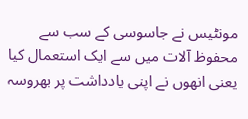مونٹیس نے جاسوسی کے سب سے محفوظ آلات میں سے ایک استعمال کیا یعنی انھوں نے اپنی یادداشت پر بھروسہ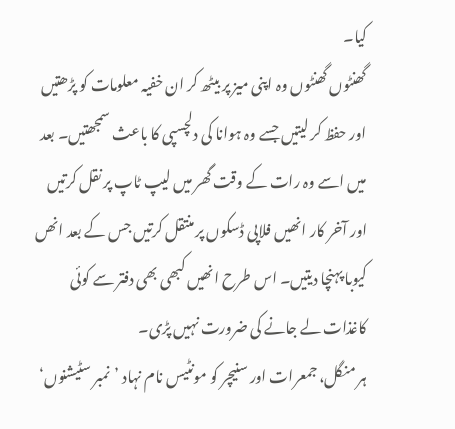کیا۔
گھنٹوں گھنٹوں وہ اپنی میز پر بیٹھ کر ان خفیہ معلومات کو پڑھتیں اور حفظ کر لیتیں جسے وہ ہوانا کی دلچسپی کا باعث سمجھتیں۔ بعد میں اسے وہ رات کے وقت گھر میں لیپ ٹاپ پر نقل کرتیں اور آخر کار انھیں فلاپی ڈسکوں پر منتقل کرتیں جس کے بعد انھں کیوبا پہنچا دیتیں۔ اس طرح انھیں کبھی بھی دفتر سے کوئی کاغذات لے جانے کی ضرورت نہیں پڑی۔
ہر منگل، جمعرات اور سنیچر کو مونٹیس نام نہاد ’نمبر سٹیشنوں‘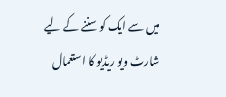میں سے ایک کو سننے کے لیے شارٹ ویو ریڈیو کا استعمال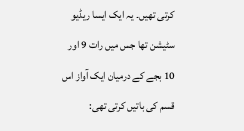کرتی تھیں۔ یہ ایک ایسا ریڈیو سٹیشن تھا جس میں رات 9 اور 10 بجے کے درمیان ایک آواز اس قسم کی باتیں کرتی تھی: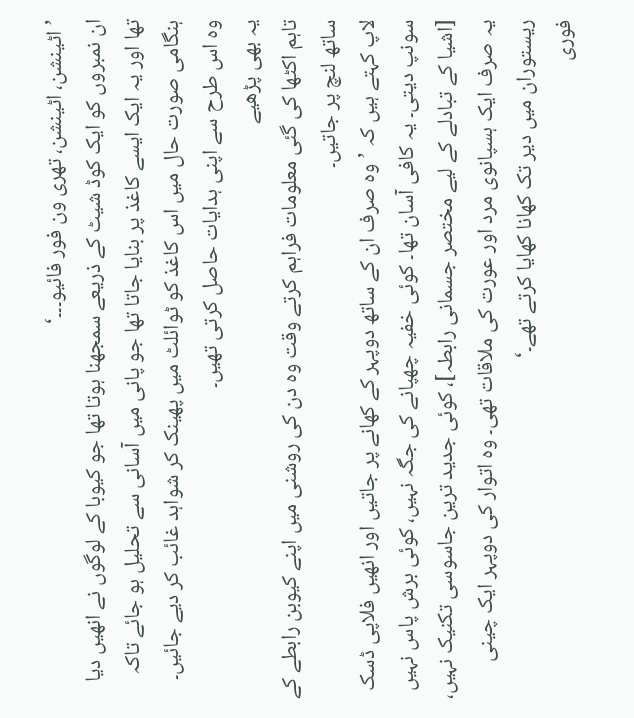’اٹینشن، اٹینشن، تھری ون فور فائیو۔۔۔‘
ان نمبروں کو ایک کوڈ شیٹ کے ذریعے سمجھنا ہوتا تھا جو کیوبا کے لوگوں نے انھیں دیا تھا اور یہ ایک ایسے کاغذ پر بنایا جاتا تھا جو پانی میں آسانی سے تحلیل ہو جائے تاکہ ہنگامی صورت حال میں اس کاغذ کو ٹوائلٹ میں پھینک کر شواہد غائب کر دیے جائیں۔
وہ اس طرح سے اپنی ہدایات حاصل کرتی تھیں۔
یہ بھی پڑھیے
تاہم اکٹھا کی گئی معلومات فراہم کرتے وقت وہ دن کی روشنی میں اپنے کیوبن رابطے کے ساتھ لنچ پر جاتیں۔
لاپ کہتے ہیں کہ ’وہ صرف ان کے ساتھ دوپہر کے کھانے پر جاتیں اور انھیں فلاپی ڈسک سونپ دیتی۔ یہ کافی آسان تھا۔ کوئی خفیہ چھپانے کی جگہ نہیں، کوئی برش پاس نہیں [اشیا کے تبادلے کے لیے مختصر جسمانی رابطہ]، کوئی جدید ترین جاسوسی تکنیک نہیں، یہ صرف ایک ہسپانوی مرد اور عورت کی ملاقات تھی۔ وہ اتوار کی دوپہر ایک چینی ریستوران میں دیر تک کھانا کھایا کرتے تھے۔‘
فوری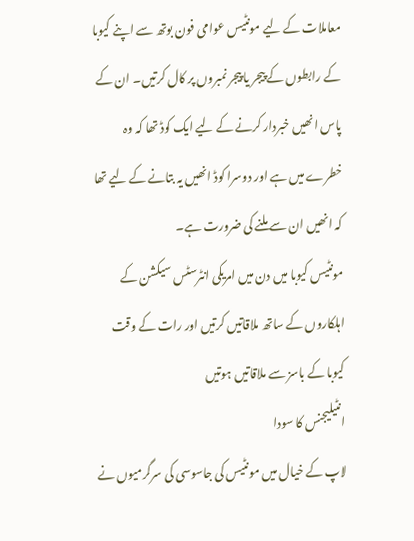معاملات کے لیے مونٹیس عوامی فون بوتھ سے اپنے کیوبا کے رابطوں کے پیجر یا پیجر نمبروں پر کال کرتیں۔ ان کے پاس انھیں خبردار کرنے کے لیے ایک کوڈ تھا کہ وہ خطرے میں ہے اور دوسرا کوڈ انھیں یہ بتانے کے لیے تھا کہ انھیں ان سے ملنے کی ضرورت ہے۔
مونٹیس کیوبا میں دن میں امریکی انٹرسٹس سیکشن کے اہلکاروں کے ساتھ ملاقاتیں کرتیں اور رات کے وقت کیوبا کے باسز سے ملاقاتیں ہوتیں
انٹیلیجنس کا سودا
لاپ کے خیال میں مونٹیس کی جاسوسی کی سرگرمیوں نے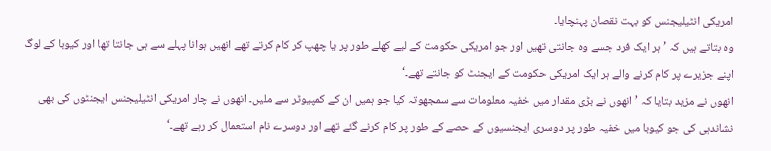امریکی انٹیلیجنس کو بہت نقصان پہنچایا۔
وہ بتاتے ہیں کہ ’ہر ایک فرد جسے وہ جانتی تھیں اور جو امریکی حکومت کے لیے کھلے طور پر یا چھپ کر کام کرتے تھے انھیں ہوانا پہلے سے ہی جانتا تھا اور کیوبا کے لوگ اپنے جزیرے پر کام کرنے والے ہر ایک امریکی حکومت کے ایجنٹ کو جانتے تھے۔‘
انھوں نے مزید بتایا کہ ’انھوں نے بڑی مقدار میں خفیہ معلومات سے سمجھوتہ کیا جو ہمیں ان کے کمپیوٹر سے ملیں۔ انھوں نے چار امریکی انٹیلیجنس ایجنٹوں کی بھی نشاندہی کی جو کیوبا میں خفیہ طور پر دوسری ایجنسیوں کے حصے کے طور پر کام کرنے گئے تھے اور دوسرے نام استعمال کر رہے تھے۔‘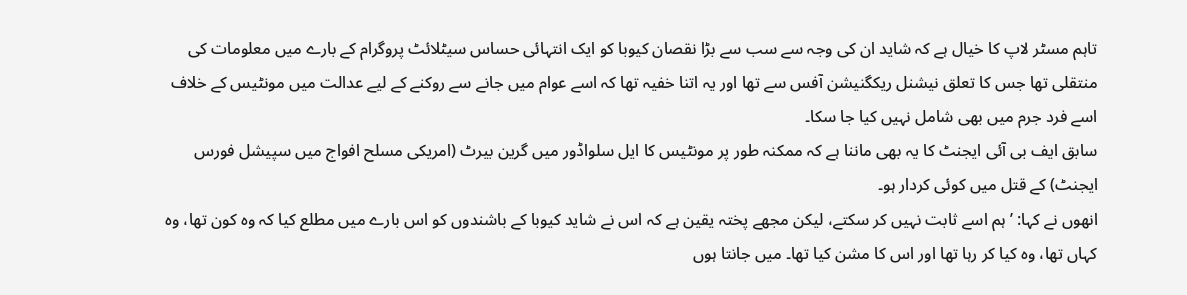تاہم مسٹر لاپ کا خیال ہے کہ شاید ان کی وجہ سے سب سے بڑا نقصان کیوبا کو ایک انتہائی حساس سیٹلائٹ پروگرام کے بارے میں معلومات کی منتقلی تھا جس کا تعلق نیشنل ریکگنیشن آفس سے تھا اور یہ اتنا خفیہ تھا کہ اسے عوام میں جانے سے روکنے کے لیے عدالت میں مونٹیس کے خلاف اسے فرد جرم میں بھی شامل نہیں کیا جا سکا۔
سابق ایف بی آئی ایجنٹ کا یہ بھی ماننا ہے کہ ممکنہ طور پر مونٹیس کا ایل سلواڈور میں گرین بیرٹ (امریکی مسلح افواج میں سپیشل فورس ایجنٹ) کے قتل میں کوئی کردار ہو۔
انھوں نے کہا: ’ہم اسے ثابت نہیں کر سکتے، لیکن مجھے پختہ یقین ہے کہ اس نے شاید کیوبا کے باشندوں کو اس بارے میں مطلع کیا کہ وہ کون تھا، وہ کہاں تھا، وہ کیا کر رہا تھا اور اس کا مشن کیا تھا۔ میں جانتا ہوں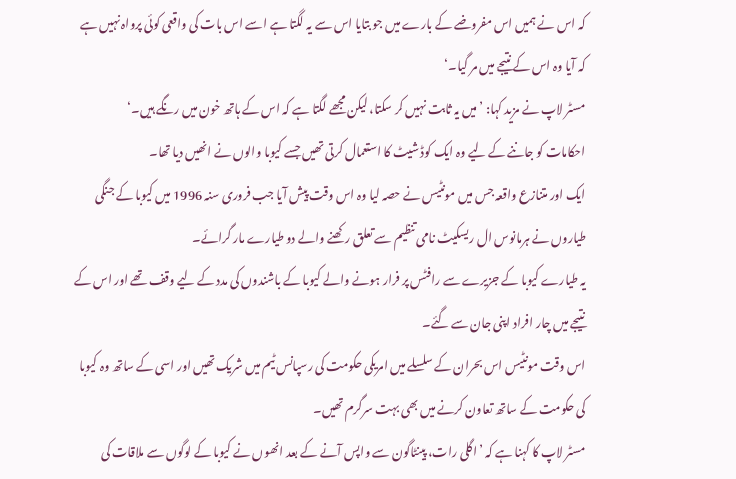کہ اس نے ہمیں اس مفروضے کے بارے میں جو بتایا اس سے یہ لگتا ہے اسے اس بات کی واقعی کوئی پرواہ نہیں ہے کہ آیا وہ اس کے نتیجے میں مر گیا۔‘
مسٹر لاپ نے مزید کہا: ’میں یہ ثابت نہیں کر سکتا، لیکن مجھے لگتا ہے کہ اس کے ہاتھ خون میں رنگے ہیں۔‘
احکامات کو جاننے کے لیے وہ ایک کوڈ شیٹ کا استعمال کرتی تھیں جسے کیوبا والوں نے انھیں دیا تھا۔
ایک اور متنازع واقعہ جس میں مونٹیس نے حصہ لیا وہ اس وقت پیش آیا جب فروری سنہ 1996 میں کیوبا کے جنگی طیاروں نے ہرمانوس ال ریسکیٹ نامی تنظیم سے تعلق رکھنے والے دو طیارے مار گرائے۔
یہ طیارے کیوبا کے جزیرے سے رافٹس پر فرار ہونے والے کیوبا کے باشندوں کی مدد کے لیے وقف تھے اور اس کے نتیجے میں چار افراد اپنی جان سے گئے۔
اس وقت مونٹیس اس بحران کے سلسلے میں امریکی حکومت کی رسپانس ٹیم میں شریک تھیں اور اسی کے ساتھ وہ کیوبا کی حکومت کے ساتھ تعاون کرنے میں بھی بہت سرگرم تھیں۔
مسٹر لاپ کا کہنا ہے کہ ’اگلی رات، پینٹاگون سے واپس آنے کے بعد انھوں نے کیوبا کے لوگوں سے ملاقات کی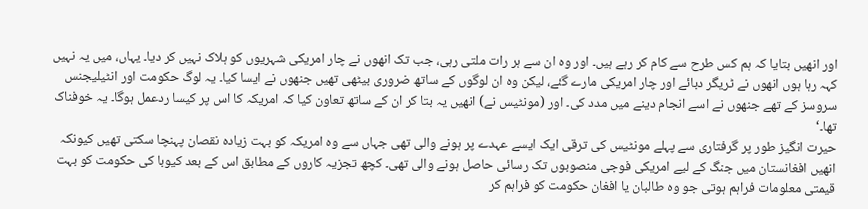اور انھیں بتایا کہ ہم کس طرح سے کام کر رہے ہیں۔ اور وہ ان سے ہر رات ملتی رہی، جب تک انھوں نے چار امریکی شہریوں کو ہلاک نہیں کر دیا۔ یہاں، میں یہ نہیں کہہ رہا ہوں انھوں نے ٹریگر دبائے اور چار امریکی مارے گئے، لیکن وہ ان لوگوں کے ساتھ ضروری بیٹھی تھیں جنھوں نے ایسا کیا۔ یہ لوگ حکومت اور انٹیلیجنس سروسز کے تھے جنھوں نے اسے انجام دینے میں مدد کی۔ اور (مونٹیس نے) انھیں یہ بتا کر ان کے ساتھ تعاون کیا کہ امریکہ کا اس پر کیسا ردعمل ہوگا۔ یہ خوفناک تھا۔‘
حیرت انگیز طور پر گرفتاری سے پہلے مونٹیس کی ترقی ایک ایسے عہدے پر ہونے والی تھی جہاں سے وہ امریکہ کو بہت زیادہ نقصان پہنچا سکتی تھیں کیونکہ انھیں افغانستان میں جنگ کے لیے امریکی فوجی منصوبوں تک رسائی حاصل ہونے والی تھی۔ کچھ تجزیہ کاروں کے مطابق اس کے بعد کیوبا کی حکومت کو بہت قیمتی معلومات فراہم ہوتی جو وہ طالبان یا افغان حکومت کو فراہم کر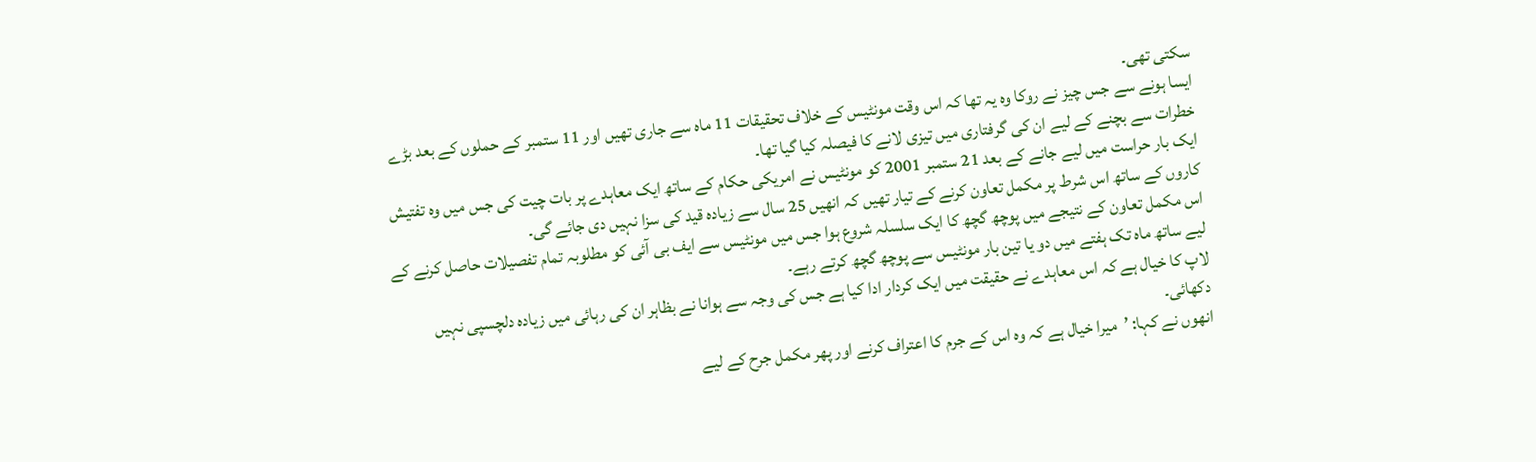سکتی تھی۔
ایسا ہونے سے جس چیز نے روکا وہ یہ تھا کہ اس وقت مونٹیس کے خلاف تحقیقات 11 ماہ سے جاری تھیں اور 11 ستمبر کے حملوں کے بعد بڑے خطرات سے بچنے کے لیے ان کی گرفتاری میں تیزی لانے کا فیصلہ کیا گیا تھا۔
ایک بار حراست میں لیے جانے کے بعد 21 ستمبر 2001 کو مونٹیس نے امریکی حکام کے ساتھ ایک معاہدے پر بات چیت کی جس میں وہ تفتیش کاروں کے ساتھ اس شرط پر مکمل تعاون کرنے کے تیار تھیں کہ انھیں 25 سال سے زیادہ قید کی سزا نہیں دی جائے گی۔
اس مکمل تعاون کے نتیجے میں پوچھ گچھ کا ایک سلسلہ شروع ہوا جس میں مونٹیس سے ایف بی آئی کو مطلوبہ تمام تفصیلات حاصل کرنے کے لیے ساتھ ماہ تک ہفتے میں دو یا تین بار مونٹیس سے پوچھ گچھ کرتے رہے۔
لاپ کا خیال ہے کہ اس معاہدے نے حقیقت میں ایک کردار ادا کیا ہے جس کی وجہ سے ہوانا نے بظاہر ان کی رہائی میں زیادہ دلچسپی نہیں دکھائی۔
انھوں نے کہا: ’میرا خیال ہے کہ وہ اس کے جرم کا اعتراف کرنے اور پھر مکمل جرح کے لیے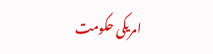امریکی حکومت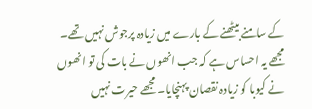کے سامنے بیٹھنے کے بارے میں زیادہ پرجوش نہیں تھے۔ مجھے یہ احساس ہے کہ جب انھوں نے بات کی تو انھوں نے کیوبا کو زیادہ نقصان پہنچایا۔ مجھے حیرت نہیں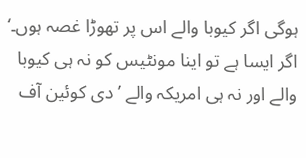ہوگی اگر کیوبا والے اس پر تھوڑا غصہ ہوں۔‘
اگر ایسا ہے تو اینا مونٹیس کو نہ ہی کیوبا والے اور نہ ہی امریکہ والے ’دی کوئین آف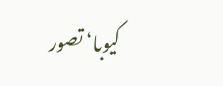کیوبا‘ تصور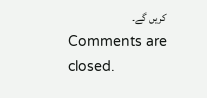کریں گے۔
Comments are closed.